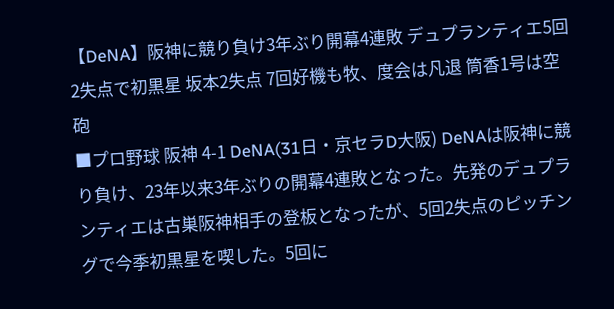【DeNA】阪神に競り負け3年ぶり開幕4連敗 デュプランティエ5回2失点で初黒星 坂本2失点 7回好機も牧、度会は凡退 筒香1号は空砲
■プロ野球 阪神 4-1 DeNA(31日・京セラD大阪) DeNAは阪神に競り負け、23年以来3年ぶりの開幕4連敗となった。先発のデュプランティエは古巣阪神相手の登板となったが、5回2失点のピッチングで今季初黒星を喫した。5回に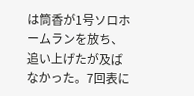は筒香が1号ソロホームランを放ち、追い上げたが及ばなかった。7回表に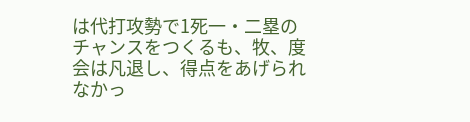は代打攻勢で1死一・二塁のチャンスをつくるも、牧、度会は凡退し、得点をあげられなかっ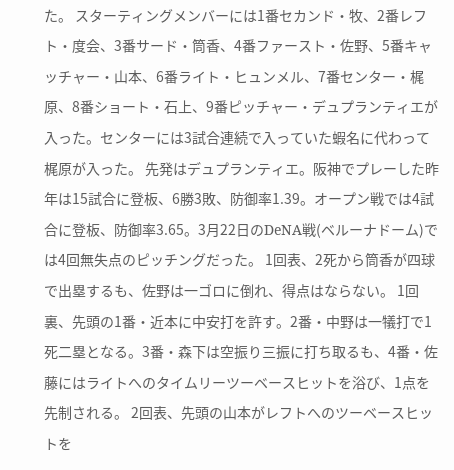た。 スターティングメンバーには1番セカンド・牧、2番レフト・度会、3番サード・筒香、4番ファースト・佐野、5番キャッチャー・山本、6番ライト・ヒュンメル、7番センター・梶原、8番ショート・石上、9番ピッチャー・デュプランティエが入った。センターには3試合連続で入っていた蝦名に代わって梶原が入った。 先発はデュプランティエ。阪神でプレーした昨年は15試合に登板、6勝3敗、防御率1.39。オープン戦では4試合に登板、防御率3.65。3月22日のDeNA戦(ベルーナドーム)では4回無失点のピッチングだった。 1回表、2死から筒香が四球で出塁するも、佐野は一ゴロに倒れ、得点はならない。 1回裏、先頭の1番・近本に中安打を許す。2番・中野は一犠打で1死二塁となる。3番・森下は空振り三振に打ち取るも、4番・佐藤にはライトへのタイムリーツーベースヒットを浴び、1点を先制される。 2回表、先頭の山本がレフトへのツーベースヒットを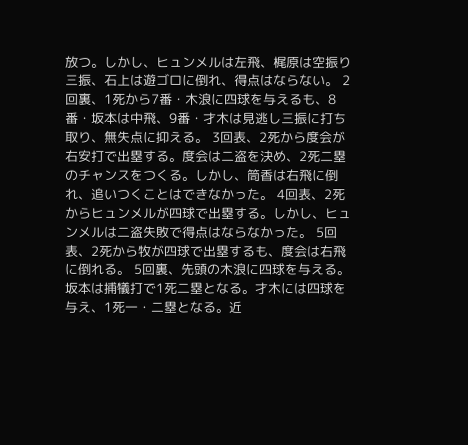放つ。しかし、ヒュンメルは左飛、梶原は空振り三振、石上は遊ゴロに倒れ、得点はならない。 2回裏、1死から7番・木浪に四球を与えるも、8番・坂本は中飛、9番・才木は見逃し三振に打ち取り、無失点に抑える。 3回表、2死から度会が右安打で出塁する。度会は二盗を決め、2死二塁のチャンスをつくる。しかし、筒香は右飛に倒れ、追いつくことはできなかった。 4回表、2死からヒュンメルが四球で出塁する。しかし、ヒュンメルは二盗失敗で得点はならなかった。 5回表、2死から牧が四球で出塁するも、度会は右飛に倒れる。 5回裏、先頭の木浪に四球を与える。坂本は捕犠打で1死二塁となる。才木には四球を与え、1死一・二塁となる。近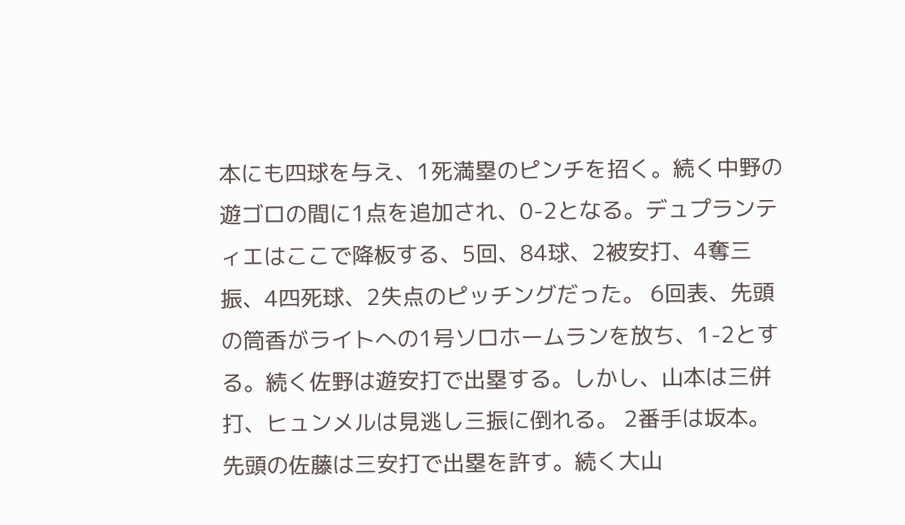本にも四球を与え、1死満塁のピンチを招く。続く中野の遊ゴロの間に1点を追加され、0-2となる。デュプランティエはここで降板する、5回、84球、2被安打、4奪三振、4四死球、2失点のピッチングだった。 6回表、先頭の筒香がライトへの1号ソロホームランを放ち、1-2とする。続く佐野は遊安打で出塁する。しかし、山本は三併打、ヒュンメルは見逃し三振に倒れる。 2番手は坂本。先頭の佐藤は三安打で出塁を許す。続く大山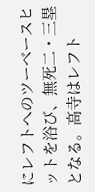にレフトへのツーベースヒットを浴び、無死二・三塁となる。高寺はレフト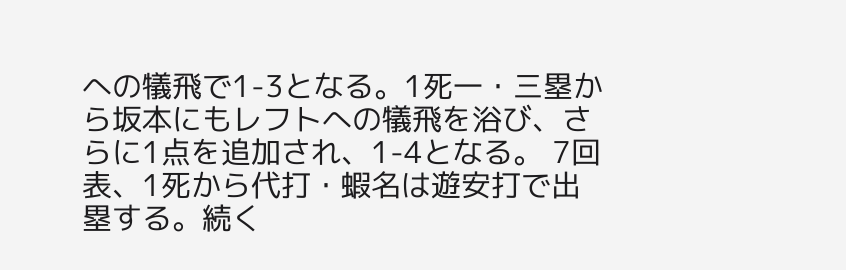への犠飛で1-3となる。1死一・三塁から坂本にもレフトへの犠飛を浴び、さらに1点を追加され、1-4となる。 7回表、1死から代打・蝦名は遊安打で出塁する。続く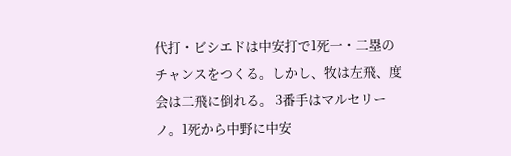代打・ビシエドは中安打で1死一・二塁のチャンスをつくる。しかし、牧は左飛、度会は二飛に倒れる。 3番手はマルセリーノ。1死から中野に中安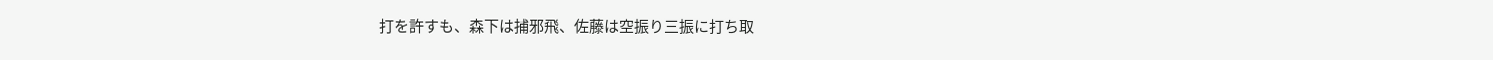打を許すも、森下は捕邪飛、佐藤は空振り三振に打ち取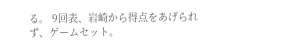る。 9回表、岩崎から得点をあげられず、ゲームセット。